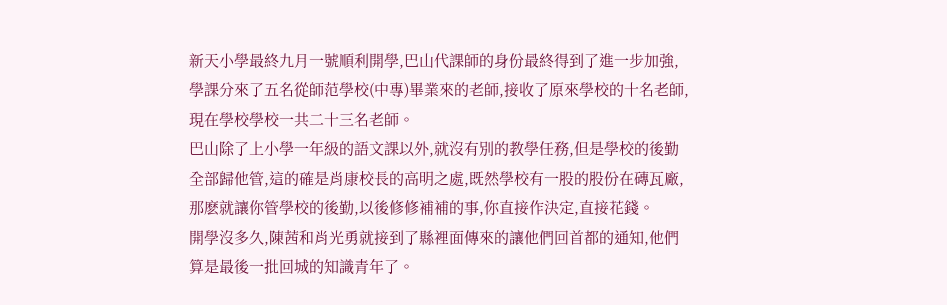新天小學最終九月一號順利開學,巴山代課師的身份最終得到了進一步加強,學課分來了五名從師范學校(中專)畢業來的老師,接收了原來學校的十名老師,現在學校學校一共二十三名老師。
巴山除了上小學一年級的語文課以外,就沒有別的教學任務,但是學校的後勤全部歸他管,這的確是肖康校長的高明之處,既然學校有一股的股份在磚瓦廠,那麽就讓你管學校的後勤,以後修修補補的事,你直接作決定,直接花錢。
開學沒多久,陳茜和肖光勇就接到了縣裡面傳來的讓他們回首都的通知,他們算是最後一批回城的知識青年了。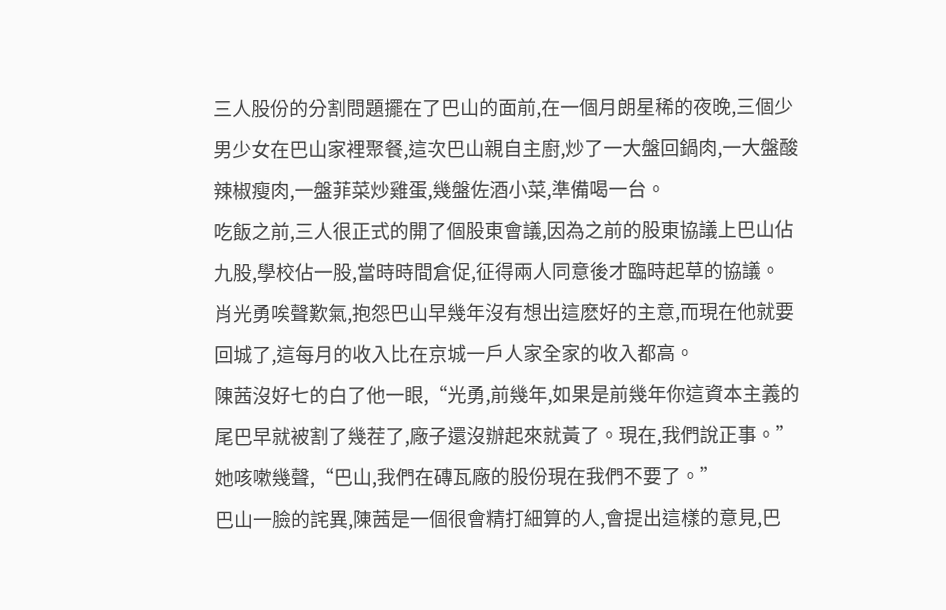三人股份的分割問題擺在了巴山的面前,在一個月朗星稀的夜晚,三個少男少女在巴山家裡聚餐,這次巴山親自主廚,炒了一大盤回鍋肉,一大盤酸辣椒瘦肉,一盤菲菜炒雞蛋,幾盤佐酒小菜,準備喝一台。
吃飯之前,三人很正式的開了個股東會議,因為之前的股東協議上巴山佔九股,學校佔一股,當時時間倉促,征得兩人同意後才臨時起草的協議。
肖光勇唉聲歎氣,抱怨巴山早幾年沒有想出這麽好的主意,而現在他就要回城了,這每月的收入比在京城一戶人家全家的收入都高。
陳茜沒好七的白了他一眼,“光勇,前幾年,如果是前幾年你這資本主義的尾巴早就被割了幾茬了,廠子還沒辦起來就黃了。現在,我們說正事。”
她咳嗽幾聲,“巴山,我們在磚瓦廠的股份現在我們不要了。”
巴山一臉的詫異,陳茜是一個很會精打細算的人,會提出這樣的意見,巴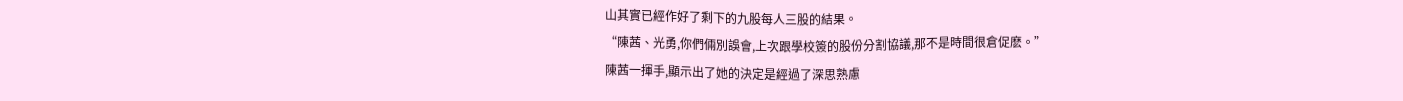山其實已經作好了剩下的九股每人三股的結果。
“陳茜、光勇,你們倆別誤會,上次跟學校簽的股份分割協議,那不是時間很倉促麽。”
陳茜一揮手,顯示出了她的決定是經過了深思熟慮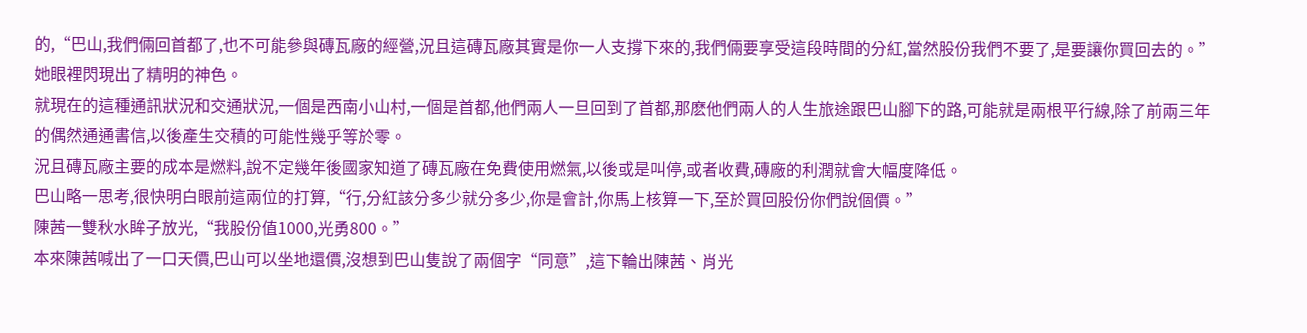的,“巴山,我們倆回首都了,也不可能參與磚瓦廠的經營,況且這磚瓦廠其實是你一人支撐下來的,我們倆要享受這段時間的分紅,當然股份我們不要了,是要讓你買回去的。”
她眼裡閃現出了精明的神色。
就現在的這種通訊狀況和交通狀況,一個是西南小山村,一個是首都,他們兩人一旦回到了首都,那麽他們兩人的人生旅途跟巴山腳下的路,可能就是兩根平行線,除了前兩三年的偶然通通書信,以後產生交積的可能性幾乎等於零。
況且磚瓦廠主要的成本是燃料,說不定幾年後國家知道了磚瓦廠在免費使用燃氣,以後或是叫停,或者收費,磚廠的利潤就會大幅度降低。
巴山略一思考,很快明白眼前這兩位的打算,“行,分紅該分多少就分多少,你是會計,你馬上核算一下,至於買回股份你們說個價。”
陳茜一雙秋水眸子放光,“我股份值1000,光勇800。”
本來陳茜喊出了一口天價,巴山可以坐地還價,沒想到巴山隻說了兩個字“同意”,這下輪出陳茜、肖光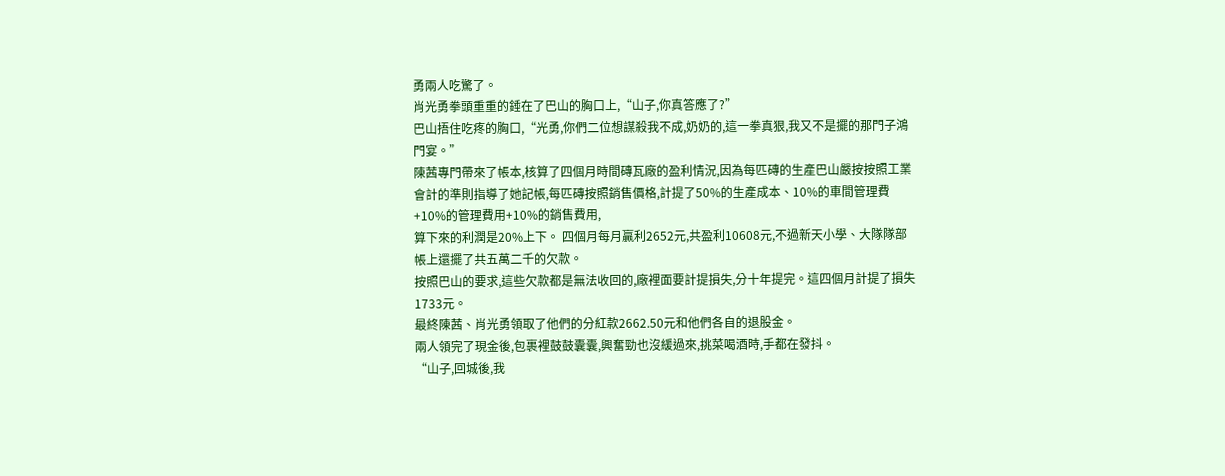勇兩人吃驚了。
肖光勇拳頭重重的錘在了巴山的胸口上,“山子,你真答應了?”
巴山捂住吃疼的胸口,“光勇,你們二位想謀殺我不成,奶奶的,這一拳真狠,我又不是擺的那門子鴻門宴。”
陳茜專門帶來了帳本,核算了四個月時間磚瓦廠的盈利情況,因為每匹磚的生產巴山嚴按按照工業會計的準則指導了她記帳,每匹磚按照銷售價格,計提了50%的生產成本、10%的車間管理費+10%的管理費用+10%的銷售費用,
算下來的利潤是20%上下。 四個月每月贏利2652元,共盈利10608元,不過新天小學、大隊隊部帳上還擺了共五萬二千的欠款。
按照巴山的要求,這些欠款都是無法收回的,廠裡面要計提損失,分十年提完。這四個月計提了損失1733元。
最終陳茜、肖光勇領取了他們的分紅款2662.50元和他們各自的退股金。
兩人領完了現金後,包裹裡鼓鼓囊囊,興奮勁也沒緩過來,挑菜喝酒時,手都在發抖。
“山子,回城後,我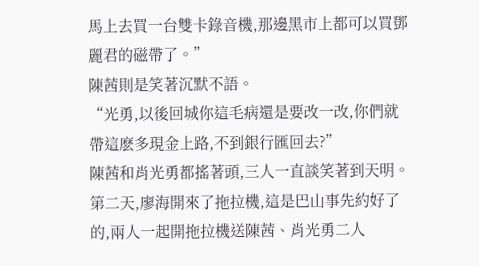馬上去買一台雙卡錄音機,那邊黑市上都可以買鄧麗君的磁帶了。”
陳茜則是笑著沉默不語。
“光勇,以後回城你這毛病還是要改一改,你們就帶這麽多現金上路,不到銀行匯回去?”
陳茜和肖光勇都搖著頭,三人一直談笑著到天明。
第二天,廖海開來了拖拉機,這是巴山事先約好了的,兩人一起開拖拉機送陳茜、肖光勇二人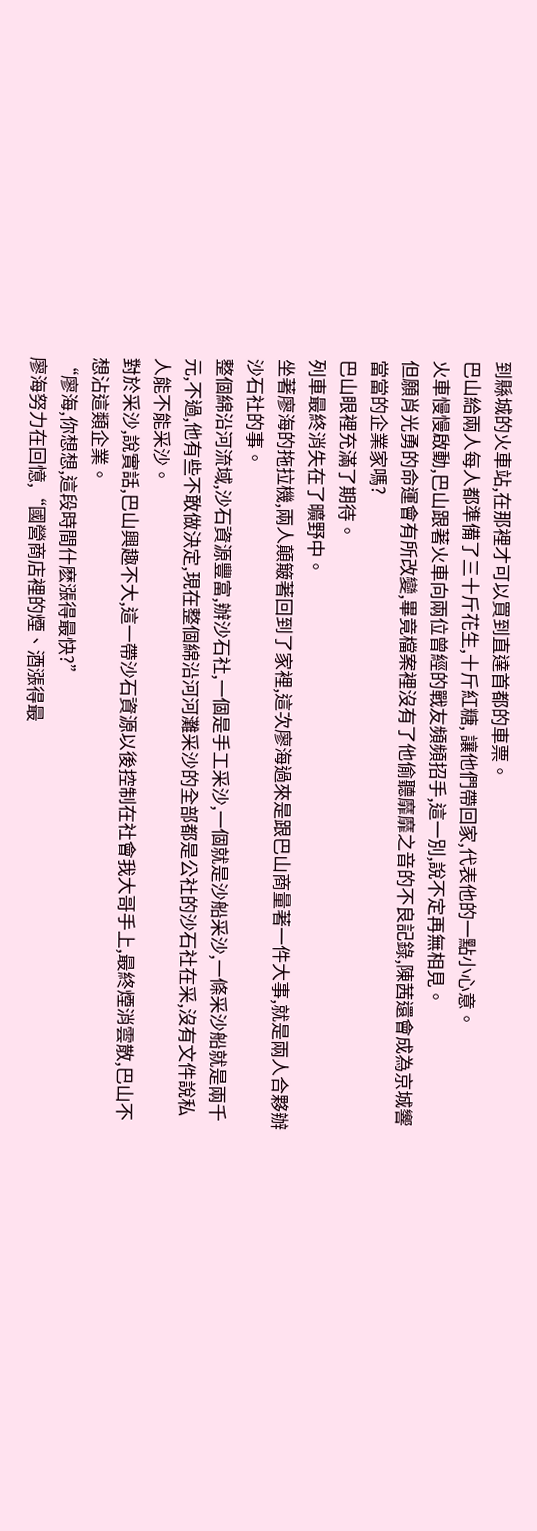到縣城的火車站,在那裡才可以買到直達首都的車票。
巴山給兩人每人都準備了三十斤花生,十斤紅糖, 讓他們帶回家,代表他的一點小心意。
火車慢慢啟動,巴山跟著火車向兩位曾經的戰友頻頻招手,這一別,說不定再無相見。
但願肖光勇的命運會有所改變,畢竟檔案裡沒有了他偷聽靡靡之音的不良記錄,陳茜還會成為京城響當當的企業家嗎?
巴山眼裡充滿了期待。
列車最終消失在了曠野中。
坐著廖海的拖拉機,兩人顛簸著回到了家裡,這次廖海過來是跟巴山商量著一件大事,就是兩人合夥辦沙石社的事。
整個綿沿河流域,沙石資源豐富,辦沙石社,一個是手工采沙,一個就是沙船采沙,一條采沙船就是兩千元,不過,他有些不敢做決定,現在整個綿沿河河灘采沙的全部都是公社的沙石社在采,沒有文件說私人能不能采沙。
對於采沙,說實話,巴山興趣不大,這一帶沙石資源以後控制在社會我大哥手上,最終煙消雲散,巴山不想沾這類企業。
“廖海,你想想,這段時間什麽漲得最快?”
廖海努力在回憶,“國營商店裡的煙、酒漲得最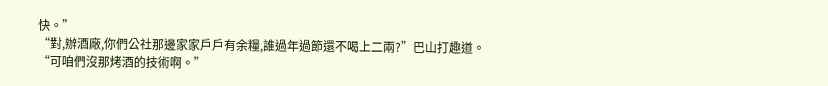快。”
“對,辦酒廠,你們公社那邊家家戶戶有余糧,誰過年過節還不喝上二兩?”巴山打趣道。
“可咱們沒那烤酒的技術啊。”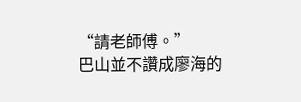“請老師傅。”
巴山並不讚成廖海的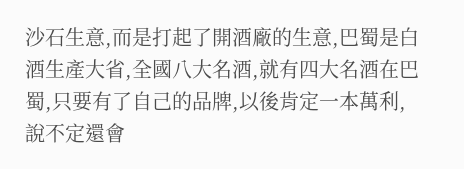沙石生意,而是打起了開酒廠的生意,巴蜀是白酒生產大省,全國八大名酒,就有四大名酒在巴蜀,只要有了自己的品牌,以後肯定一本萬利,說不定還會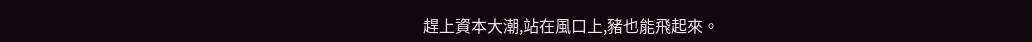趕上資本大潮,站在風口上,豬也能飛起來。